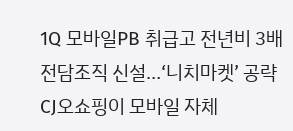1Q 모바일PB 취급고 전년비 3배
전담조직 신설…‘니치마켓’ 공략
CJ오쇼핑이 모바일 자체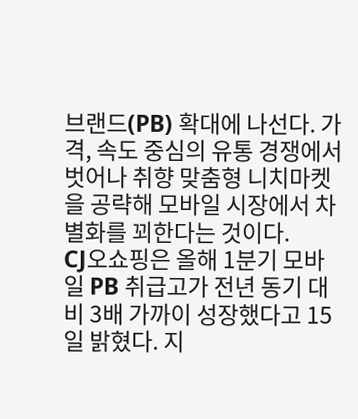브랜드(PB) 확대에 나선다. 가격, 속도 중심의 유통 경쟁에서 벗어나 취향 맞춤형 니치마켓을 공략해 모바일 시장에서 차별화를 꾀한다는 것이다.
CJ오쇼핑은 올해 1분기 모바일 PB 취급고가 전년 동기 대비 3배 가까이 성장했다고 15일 밝혔다. 지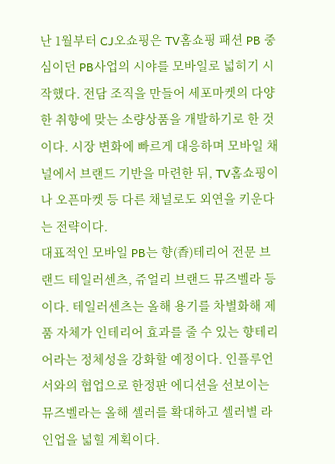난 1월부터 CJ오쇼핑은 TV홈쇼핑 패션 PB 중심이던 PB사업의 시야를 모바일로 넓히기 시작했다. 전담 조직을 만들어 세포마켓의 다양한 취향에 맞는 소량상품을 개발하기로 한 것이다. 시장 변화에 빠르게 대응하며 모바일 채널에서 브랜드 기반을 마련한 뒤, TV홈쇼핑이나 오픈마켓 등 다른 채널로도 외연을 키운다는 전략이다.
대표적인 모바일 PB는 향(香)테리어 전문 브랜드 테일러센츠, 쥬얼리 브랜드 뮤즈벨라 등이다. 테일러센츠는 올해 용기를 차별화해 제품 자체가 인테리어 효과를 줄 수 있는 향테리어라는 정체성을 강화할 예정이다. 인플루언서와의 협업으로 한정판 에디션을 선보이는 뮤즈벨라는 올해 셀러를 확대하고 셀러별 라인업을 넓힐 계획이다.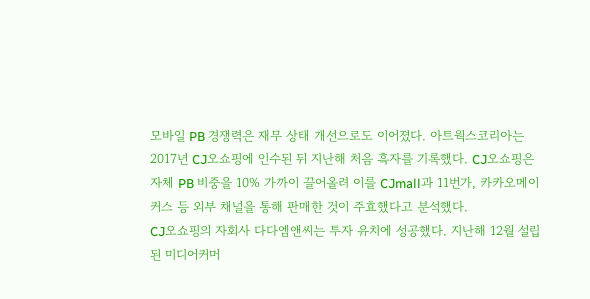모바일 PB 경쟁력은 재무 상태 개선으로도 이어졌다. 아트웍스코리아는 2017년 CJ오쇼핑에 인수된 뒤 지난해 처음 흑자를 기록했다. CJ오쇼핑은 자체 PB 비중을 10% 가까이 끌어올려 이를 CJmall과 11번가, 카카오메이커스 등 외부 채널을 통해 판매한 것이 주효했다고 분석했다.
CJ오쇼핑의 자회사 다다엠앤씨는 투자 유치에 성공했다. 지난해 12월 설립된 미디어커머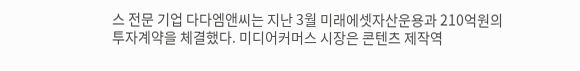스 전문 기업 다다엠앤씨는 지난 3월 미래에셋자산운용과 210억원의 투자계약을 체결했다. 미디어커머스 시장은 콘텐츠 제작역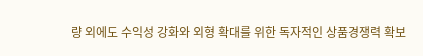량 외에도 수익성 강화와 외형 확대를 위한 독자적인 상품경쟁력 확보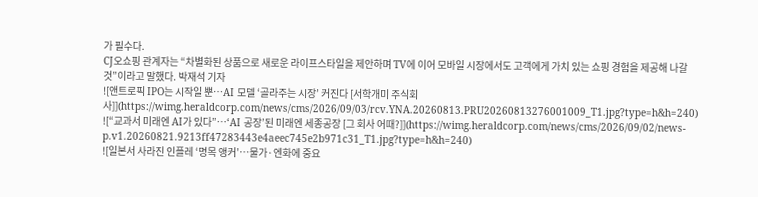가 필수다.
CJ오쇼핑 관계자는 “차별화된 상품으로 새로운 라이프스타일을 제안하며 TV에 이어 모바일 시장에서도 고객에게 가치 있는 쇼핑 경험을 제공해 나갈 것”이라고 말했다. 박재석 기자
![앤트로픽 IPO는 시작일 뿐…AI 모델 ‘골라주는 시장’ 커진다 [서학개미 주식회사]](https://wimg.heraldcorp.com/news/cms/2026/09/03/rcv.YNA.20260813.PRU20260813276001009_T1.jpg?type=h&h=240)
![“교과서 미래엔 AI가 있다”…‘AI 공장’된 미래엔 세종공장 [그 회사 어때?]](https://wimg.heraldcorp.com/news/cms/2026/09/02/news-p.v1.20260821.9213ff47283443e4aeec745e2b971c31_T1.jpg?type=h&h=240)
![일본서 사라진 인플레 ‘명목 앵커’…물가·엔화에 중요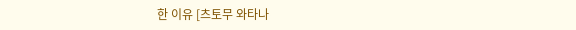한 이유 [츠토무 와타나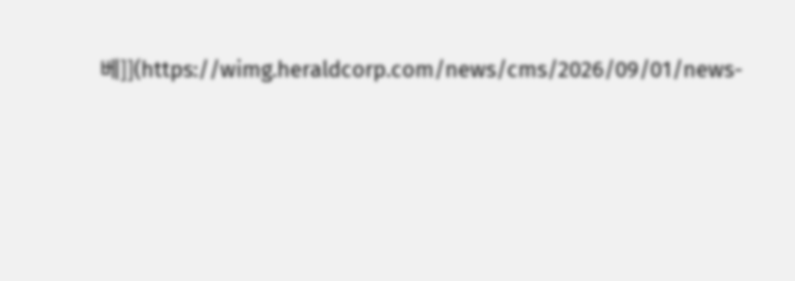베]](https://wimg.heraldcorp.com/news/cms/2026/09/01/news-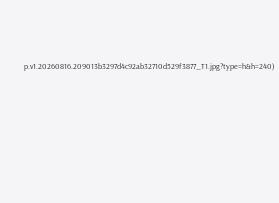p.v1.20260816.209013b3297d4c92ab32710d529f3877_T1.jpg?type=h&h=240)